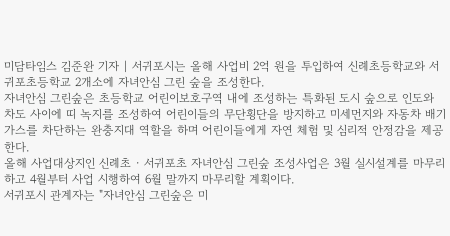미담타임스 김준완 기자 | 서귀포시는 올해 사업비 2억 원을 투입하여 신례초등학교와 서귀포초등학교 2개소에 자녀안심 그린 숲을 조성한다.
자녀안심 그린숲은 초등학교 어린이보호구역 내에 조성하는 특화된 도시 숲으로 인도와 차도 사이에 띠 녹지를 조성하여 어린이들의 무단횡단을 방지하고 미세먼지와 자동차 배기가스를 차단하는 완충지대 역할을 하며 어린이들에게 자연 체험 및 심리적 안정감을 제공한다.
올해 사업대상지인 신례초 · 서귀포초 자녀안심 그린숲 조성사업은 3월 실시설계를 마무리하고 4월부터 사업 시행하여 6월 말까지 마무리할 계획이다.
서귀포시 관계자는 "자녀안심 그린숲은 미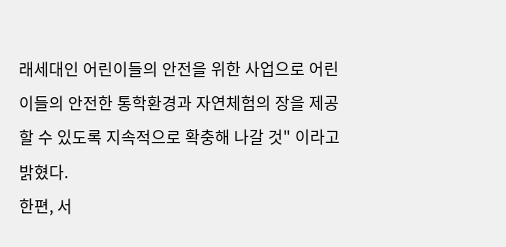래세대인 어린이들의 안전을 위한 사업으로 어린이들의 안전한 통학환경과 자연체험의 장을 제공할 수 있도록 지속적으로 확충해 나갈 것" 이라고 밝혔다.
한편, 서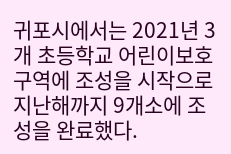귀포시에서는 2021년 3개 초등학교 어린이보호구역에 조성을 시작으로 지난해까지 9개소에 조성을 완료했다.